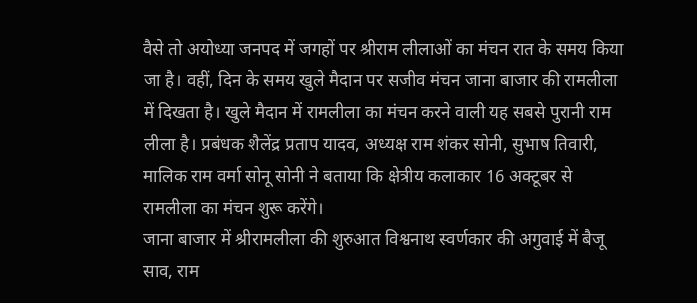वैसे तो अयोध्या जनपद में जगहों पर श्रीराम लीलाओं का मंचन रात के समय किया जा है। वहीं, दिन के समय खुले मैदान पर सजीव मंचन जाना बाजार की रामलीला में दिखता है। खुले मैदान में रामलीला का मंचन करने वाली यह सबसे पुरानी राम लीला है। प्रबंधक शैलेंद्र प्रताप यादव, अध्यक्ष राम शंकर सोनी, सुभाष तिवारी, मालिक राम वर्मा सोनू सोनी ने बताया कि क्षेत्रीय कलाकार 16 अक्टूबर से रामलीला का मंचन शुरू करेंगे।
जाना बाजार में श्रीरामलीला की शुरुआत विश्वनाथ स्वर्णकार की अगुवाई में बैजू साव, राम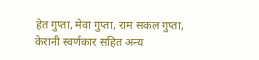हेत गुप्ता, मेवा गुप्ता, राम सकल गुप्ता, केरानी स्वर्णकार सहित अन्य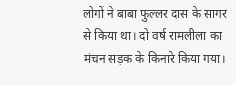लोगों ने बाबा फुल्लर दास के सागर से किया था। दो वर्ष रामलीला का मंचन सड़क के किनारे किया गया।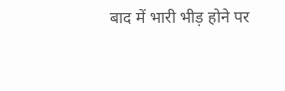बाद में भारी भीड़ होने पर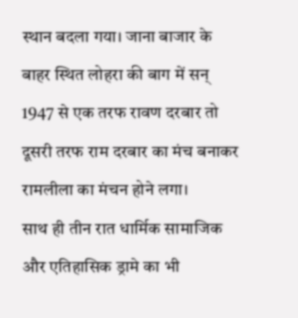स्थान बदला गया। जाना बाजार के बाहर स्थित लोहरा की बाग में सन् 1947 से एक तरफ रावण दरबार तो दूसरी तरफ राम दरबार का मंच बनाकर रामलीला का मंचन होने लगा।
साथ ही तीन रात धार्मिक सामाजिक और एतिहासिक ड्रामे का भी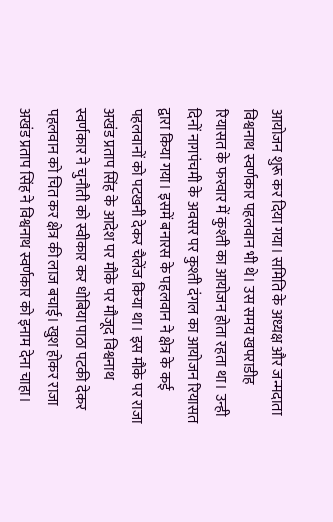आयोजन शुरू कर दिया गया। समिति के अध्यक्ष और जन्मदाता विश्वनाथ स्वर्णकार पहलवान भी थे। उस समय खपराडीह रियासत के फरवार में कुश्ती का आयोजन होता रहता था। उन्ही दिनों नागपंचमी के अवसर पर कुश्ती दंगल का आयोजन रियासत द्वारा किया गया। इसमें बनारस के पहलवान ने क्षेत्र के कई पहलवानों को पटखनी देकर चैलेंज किया था। इस मौके पर राजा अखंड प्रताप सिंह के आदेश पर मौके पर मौजूद विश्वनाथ स्वर्णकार ने चुनौती को स्वीकार कर धोबिया पाठा पटकी देकर पहलवान को चित कर क्षेत्र की लाज बचाई। खुश होकर राजा अखंड प्रताप सिंह ने विश्वनाथ स्वर्णकार को इनाम देना चाहा।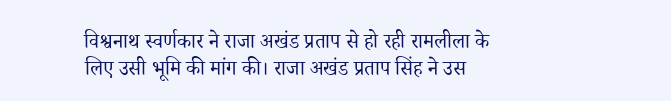विश्वनाथ स्वर्णकार ने राजा अखंड प्रताप से हो रही रामलीला के लिए उसी भूमि की मांग की। राजा अखंड प्रताप सिंह ने उस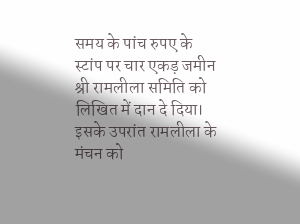समय के पांच रुपए के स्टांप पर चार एकड़ जमीन श्री रामलीला समिति को लिखित में दान दे दिया। इसके उपरांत रामलीला के मंचन को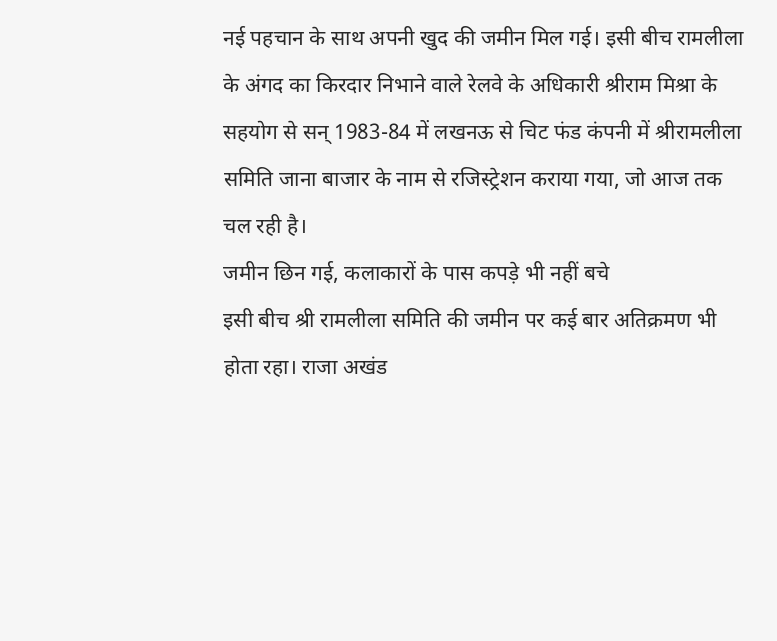नई पहचान के साथ अपनी खुद की जमीन मिल गई। इसी बीच रामलीला के अंगद का किरदार निभाने वाले रेलवे के अधिकारी श्रीराम मिश्रा के सहयोग से सन् 1983-84 में लखनऊ से चिट फंड कंपनी में श्रीरामलीला समिति जाना बाजार के नाम से रजिस्ट्रेशन कराया गया, जो आज तक चल रही है।
जमीन छिन गई, कलाकारों के पास कपड़े भी नहीं बचे
इसी बीच श्री रामलीला समिति की जमीन पर कई बार अतिक्रमण भी होता रहा। राजा अखंड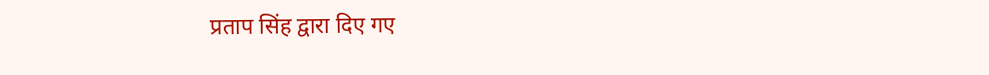प्रताप सिंह द्वारा दिए गए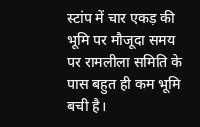स्टांप में चार एकड़ की भूमि पर मौजूदा समय पर रामलीला समिति के पास बहुत ही कम भूमि बची है।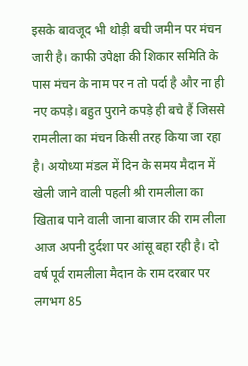इसके बावजूद भी थोड़ी बची जमीन पर मंचन जारी है। काफी उपेक्षा की शिकार समिति के पास मंचन के नाम पर न तो पर्दा है और ना ही नए कपड़े। बहुत पुराने कपड़े ही बचे हैं जिससे रामलीला का मंचन किसी तरह किया जा रहा है। अयोध्या मंडल में दिन के समय मैदान में खेली जाने वाली पहली श्री रामलीला का खिताब पाने वाली जाना बाजार की राम लीला आज अपनी दुर्दशा पर आंसू बहा रही है। दो वर्ष पूर्व रामलीला मैदान के राम दरबार पर लगभग 85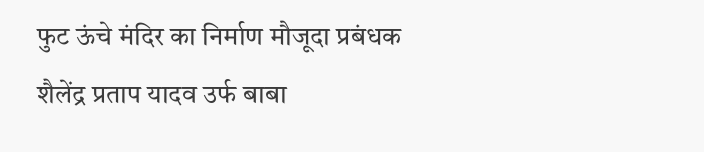फुट ऊंचे मंदिर का निर्माण मौजूदा प्रबंधक शैलेंद्र प्रताप यादव उर्फ बाबा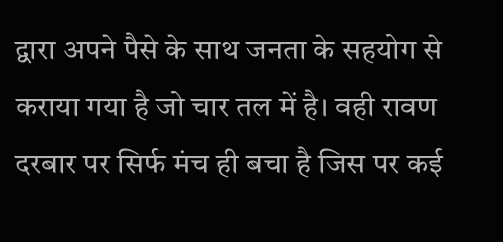द्वारा अपने पैसे के साथ जनता के सहयोग से कराया गया है जो चार तल में है। वही रावण दरबार पर सिर्फ मंच ही बचा है जिस पर कई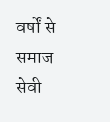वर्षों से समाज सेवी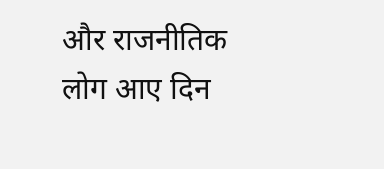और राजनीतिक लोग आए दिन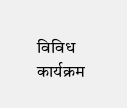विविध कार्यक्रम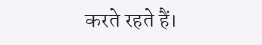करते रहते हैं।